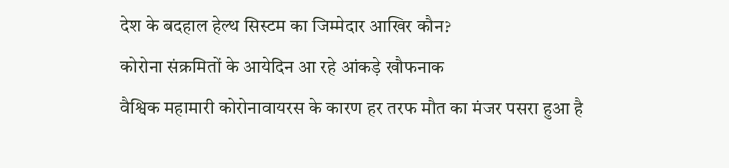देश के बदहाल हेल्थ सिस्टम का जिम्मेदार आखिर कौन?
कोरोना संक्रमितों के आयेदिन आ रहे आंकड़े खौफनाक
वैश्विक महामारी कोरोनावायरस के कारण हर तरफ मौत का मंजर पसरा हुआ है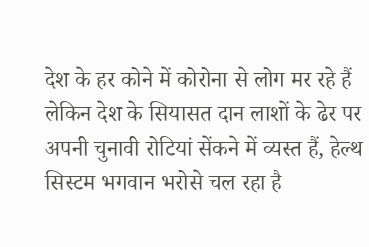देश के हर कोने में कोरोना से लोग मर रहे हैं लेकिन देश के सियासत दान लाशों के ढेर पर अपनी चुनावी रोटियां सेंकने में व्यस्त हैं, हेल्थ सिस्टम भगवान भरोसे चल रहा है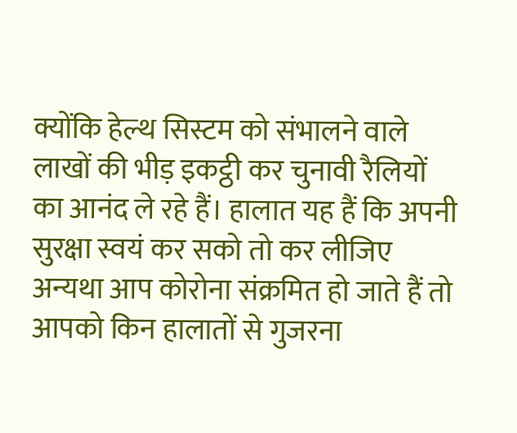क्योंकि हेल्थ सिस्टम को संभालने वाले लाखों की भीड़ इकट्ठी कर चुनावी रैलियों का आनंद ले रहे हैं। हालात यह हैं कि अपनी सुरक्षा स्वयं कर सको तो कर लीजिए अन्यथा आप कोरोना संक्रमित हो जाते हैं तो आपको किन हालातों से गुजरना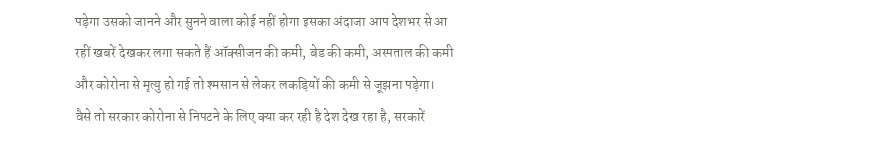पड़ेगा उसको जानने और सुनने वाला कोई नहीं होगा इसका अंदाजा आप देशभर से आ रहीं खबरें देखकर लगा सकते हैं ऑक्सीजन की कमी, बेड की कमी, अस्पताल की कमी और कोरोना से मृत्यु हो गई तो श्मसान से लेकर लकड़ियों की कमी से जूझना पड़ेगा।
वैसे तो सरकार कोरोना से निपटने के लिए क्या कर रही है देश देख रहा है, सरकारें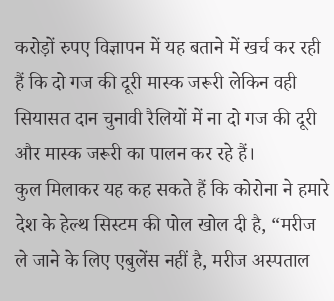करोड़ों रुपए विज्ञापन में यह बताने में खर्च कर रही हैं कि दो गज की दूरी मास्क जरूरी लेकिन वही सियासत दान चुनावी रैलियों में ना दो गज की दूरी और मास्क जरूरी का पालन कर रहे हैं।
कुल मिलाकर यह कह सकते हैं कि कोरोना ने हमारे देश के हेल्थ सिस्टम की पोल खोल दी है, “मरीज ले जाने के लिए एबुलेंस नहीं है, मरीज अस्पताल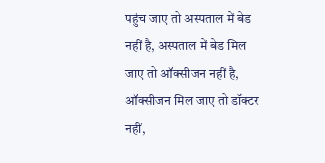पहुंच जाए तो अस्पताल में बेड नहीं है, अस्पताल में बेड मिल जाए तो ऑक्सीजन नहीं है, ऑक्सीजन मिल जाए तो डॉक्टर नहीं,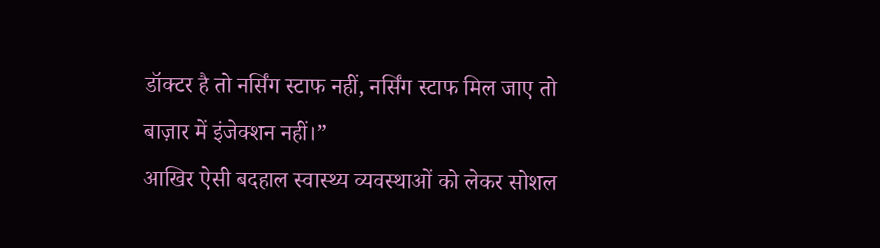डॉक्टर है तो नर्सिंग स्टाफ नहीं, नर्सिंग स्टाफ मिल जाए तो बाज़ार में इंजेक्शन नहीं।”
आखिर ऐसी बदहाल स्वास्थ्य व्यवस्थाओं को लेकर सोशल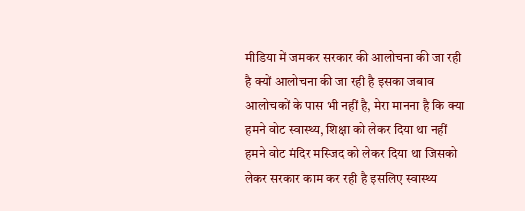मीडिया में जमकर सरकार की आलोचना की जा रही है क्यों आलोचना की जा रही है इसका जबाव आलोचकों के पास भी नहीं है, मेरा मानना है कि क्या हमने वोट स्वास्थ्य, शिक्षा को लेकर दिया था नहीं हमने वोट मंदिर मस्जिद को लेकर दिया था जिसको लेकर सरकार काम कर रही है इसलिए स्वास्थ्य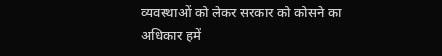व्यवस्थाओं को लेकर सरकार को कोसने का अधिकार हमें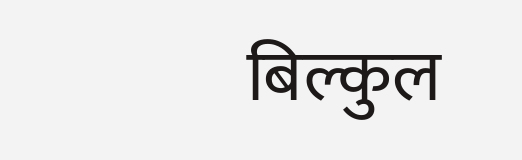बिल्कुल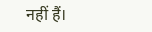नहीं हैं।